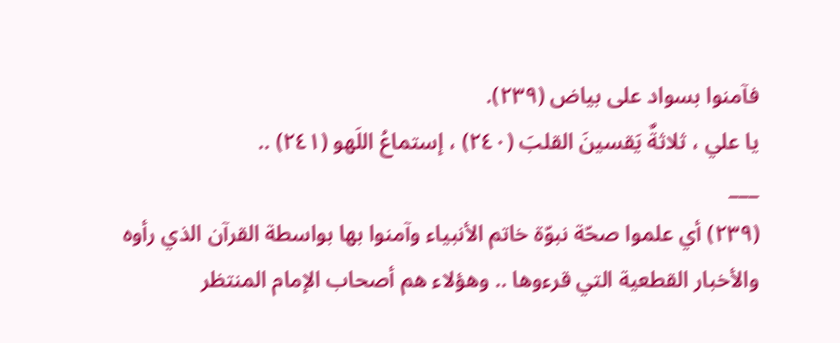فآمنوا بسواد على بياض (٢٣٩).
يا علي ، ثلاثةٌ يَقسينَ القلبَ (٢٤٠) ، إستماعُ اللَهو (٢٤١) ..
___
(٢٣٩) أي علموا صحّة نبوّة خاتم الأنبياء وآمنوا بها بواسطة القرآن الذي رأوه والأخبار القطعية التي قرءوها .. وهؤلاء هم أصحاب الإمام المنتظر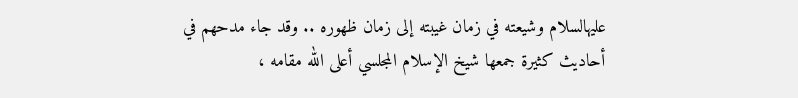عليهالسلام وشيعته في زمان غيبته إلى زمان ظهوره .. وقد جاء مدحهم في أحاديث كثيرة جمعها شيخ الإسلام المجلسي أعلى الله مقامه ،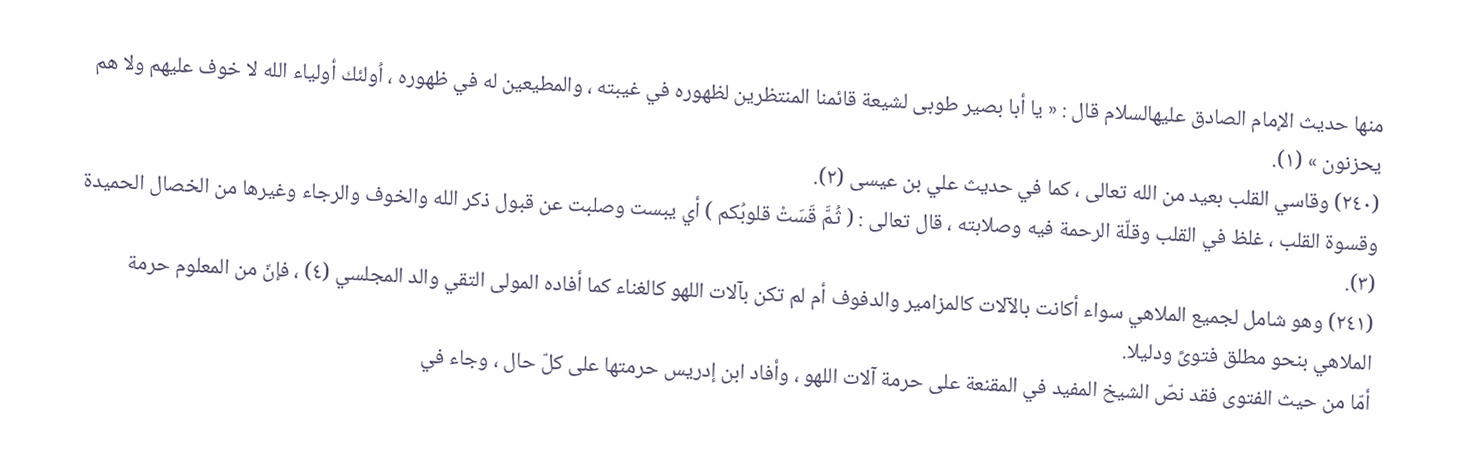منها حديث الإمام الصادق عليهالسلام قال : « يا أبا بصير طوبى لشيعة قائمنا المنتظرين لظهوره في غيبته ، والمطيعين له في ظهوره ، اُولئك أولياء الله لا خوف عليهم ولا هم يحزنون » (١).
(٢٤٠) وقاسي القلب بعيد من الله تعالى ، كما في حديث علي بن عيسى (٢).
وقسوة القلب ، غلظ في القلب وقلّة الرحمة فيه وصلابته ، قال تعالى : ( ثُمَّ قَسَتْ قلوبُكم ) أي يبست وصلبت عن قبول ذكر الله والخوف والرجاء وغيرها من الخصال الحميدة (٣).
(٢٤١) وهو شامل لجميع الملاهي سواء أكانت بالآلات كالمزامير والدفوف أم لم تكن بآلات اللهو كالغناء كما أفاده المولى التقي والد المجلسي (٤) ، فإنّ من المعلوم حرمة الملاهي بنحو مطلق فتوىً ودليلا.
أمّا من حيث الفتوى فقد نصّ الشيخ المفيد في المقنعة على حرمة آلات اللهو ، وأفاد ابن إدريس حرمتها على كلّ حال ، وجاء في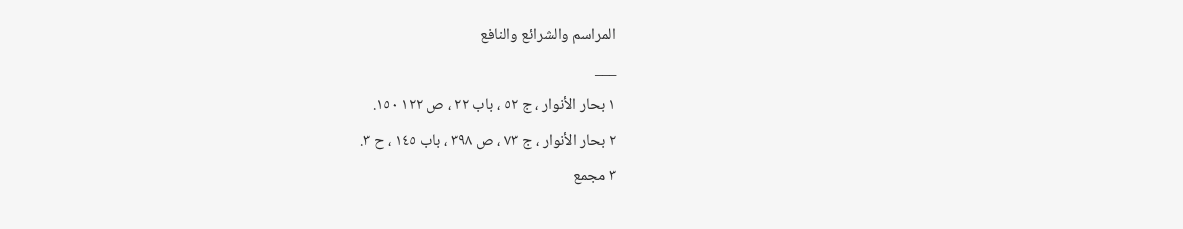المراسم والشرائع والنافع
___
١ بحار الأنوار ، ج ٥٢ ، باب ٢٢ ، ص ١٢٢ ١٥٠.
٢ بحار الأنوار ، ج ٧٣ ، ص ٣٩٨ ، باب ١٤٥ ، ح ٣.
٣ مجمع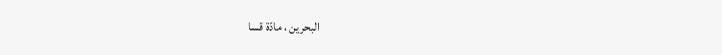البحرين ، مادّة قسا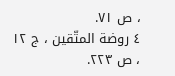، ص ٧١.
٤ روضة المتّقين ، ج ١٢ ، ص ٢٢٣.